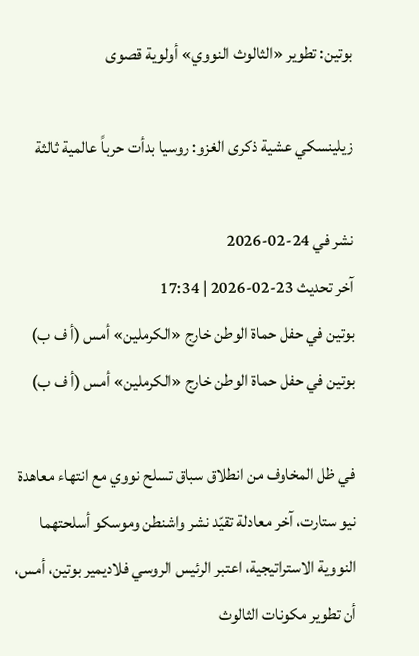بوتين: تطوير «الثالوث النووي» أولوية قصوى

زيلينسكي عشية ذكرى الغزو: روسيا بدأت حرباً عالمية ثالثة

نشر في 24-02-2026
آخر تحديث 23-02-2026 | 17:34
بوتين في حفل حماة الوطن خارج «الكرملين» أمس (أ ف ب)
بوتين في حفل حماة الوطن خارج «الكرملين» أمس (أ ف ب)

في ظل المخاوف من انطلاق سباق تسلح نووي مع انتهاء معاهدة نيو ستارت، آخر معادلة تقيّد نشر واشنطن وموسكو أسلحتهما النووية الاستراتيجية، اعتبر الرئيس الروسي فلاديمير بوتين، أمس، أن تطوير مكونات الثالوث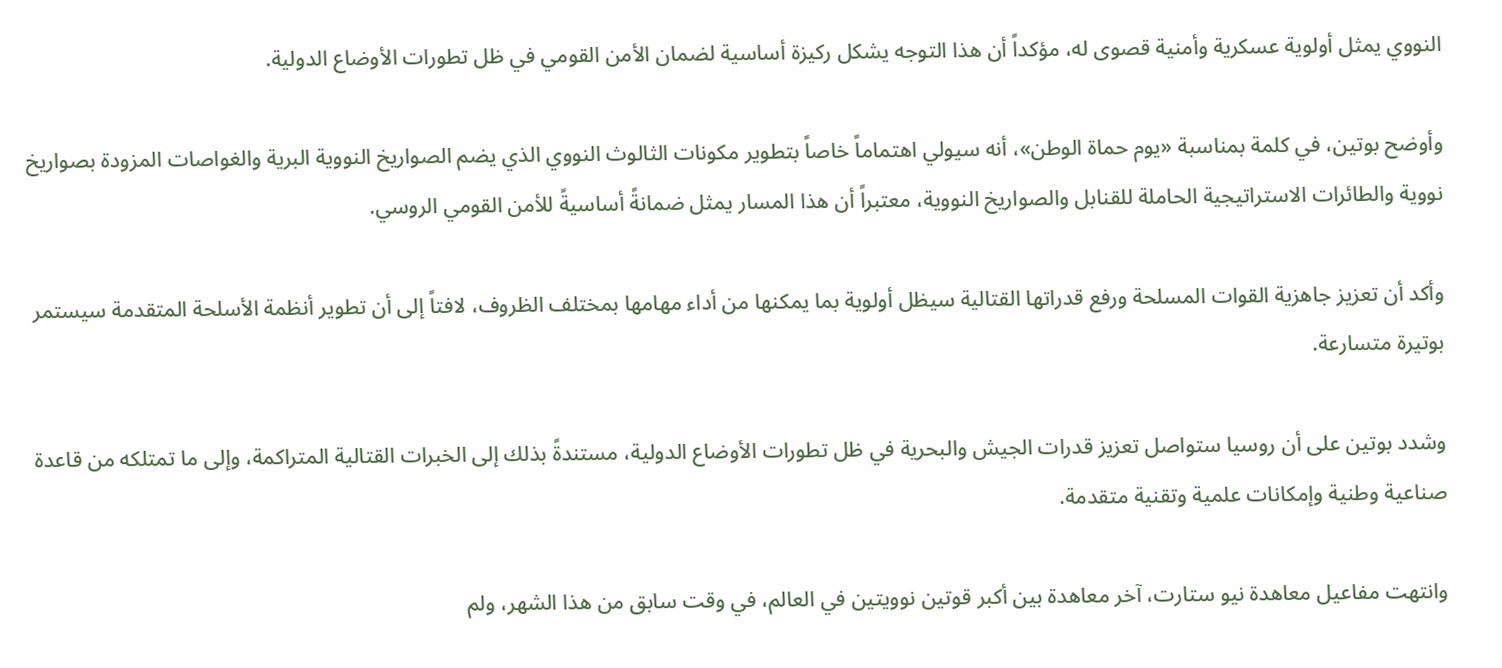النووي يمثل أولوية عسكرية وأمنية قصوى له، مؤكداً أن هذا التوجه يشكل ركيزة أساسية لضمان الأمن القومي في ظل تطورات الأوضاع الدولية.

وأوضح بوتين، في كلمة بمناسبة «يوم حماة الوطن»، أنه سيولي اهتماماً خاصاً بتطوير مكونات الثالوث النووي الذي يضم الصواريخ النووية البرية والغواصات المزودة بصواريخ نووية والطائرات الاستراتيجية الحاملة للقنابل والصواريخ النووية، معتبراً أن هذا المسار يمثل ضمانةً أساسيةً للأمن القومي الروسي.

وأكد أن تعزيز جاهزية القوات المسلحة ورفع قدراتها القتالية سيظل أولوية بما يمكنها من أداء مهامها بمختلف الظروف، لافتاً إلى أن تطوير أنظمة الأسلحة المتقدمة سيستمر بوتيرة متسارعة.

وشدد بوتين على أن روسيا ستواصل تعزيز قدرات الجيش والبحرية في ظل تطورات الأوضاع الدولية، مستندةً بذلك إلى الخبرات القتالية المتراكمة، وإلى ما تمتلكه من قاعدة صناعية وطنية وإمكانات علمية وتقنية متقدمة.

وانتهت مفاعيل معاهدة نيو ستارت، آخر معاهدة بين أكبر قوتين نوويتين في العالم، في وقت سابق من هذا الشهر، ولم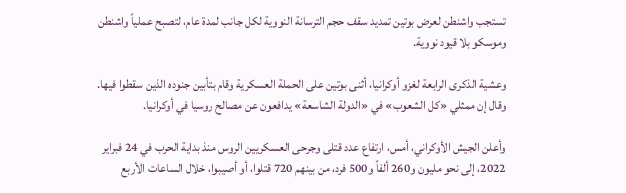تستجب واشنطن لعرض بوتين تمديد سقف حجم الترسانة النووية لكل جانب لمدة عام، لتصبح عملياً واشنطن وموسكو بلا قيود نووية.

وعشية الذكرى الرابعة لغزو أوكرانيا، أثنى بوتين على الحملة العسكرية وقام بتأبين جنوده الذين سقطوا فيها. وقال إن ممثلي «كل الشعوب» في «الدولة الشاسعة» يدافعون عن مصالح روسيا في أوكرانيا.

وأعلن الجيش الأوكراني، أمس، ارتفاع عدد قتلى وجرحى العسكريين الروس منذ بداية الحرب في 24 فبراير 2022، إلى نحو مليون و260 ألفاً و500 فرد، من بينهم 720 قتلوا، أو أصيبوا، خلال الساعات الأربع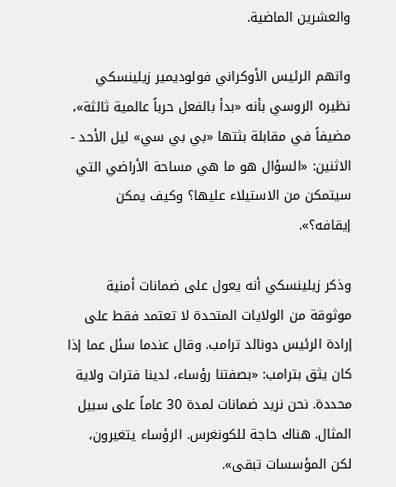والعشرين الماضية.

واتهم الرئيس الأوكراني فولوديمير زيلينسكي نظيره الروسي بأنه «بدأ بالفعل حرباً عالمية ثالثة»، مضيفاً في مقابلة بثتها «بي بي سي» ليل الأحد - الاثنين: «السؤال هو ما هي مساحة الأراضي التي سيتمكن من الاستيلاء عليها؟ وكيف يمكن إيقافه؟».

وذكر زيلينسكي أنه يعول على ضمانات أمنية موثوقة من الولايات المتحدة لا تعتمد فقط على إرادة الرئيس دونالد ترامب. وقال عندما سئل عما إذا كان يثق بترامب: «بصفتنا رؤساء، لدينا فترات ولاية محددة. نحن نريد ضمانات لمدة 30 عاماً على سبيل المثال. هناك حاجة للكونغرس. الرؤساء يتغيرون، لكن المؤسسات تبقى».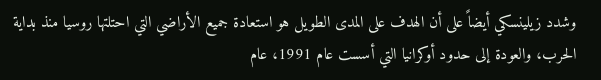وشدد زيلينسكي أيضاً على أن الهدف على المدى الطويل هو استعادة جميع الأراضي التي احتلتها روسيا منذ بداية الحرب، والعودة إلى حدود أوكرانيا التي أسست عام 1991، عام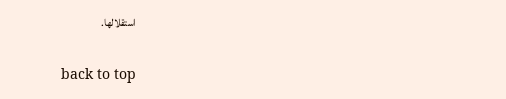استقلالها.

back to top